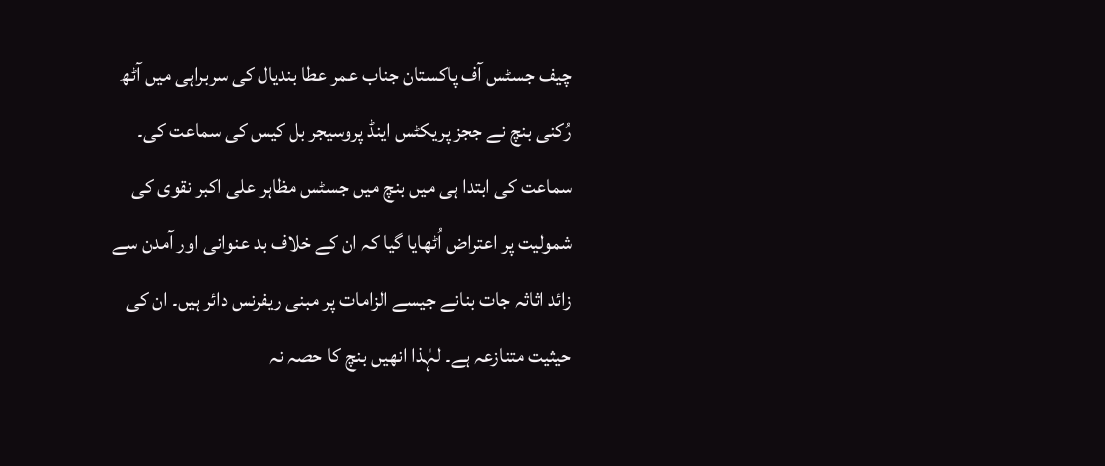چیف جسٹس آف پاکستان جناب عمر عطا بندیال کی سربراہی میں آٹھ رُکنی بنچ نے ججز پریکٹس اینڈ پروسیجر بل کیس کی سماعت کی۔
سماعت کی ابتدا ہی میں بنچ میں جسٹس مظاہر علی اکبر نقوی کی شمولیت پر اعتراض اُٹھایا گیا کہ ان کے خلاف بد عنوانی اور آمدن سے زائد اثاثہ جات بنانے جیسے الزامات پر مبنی ریفرنس دائر ہیں۔ ان کی حیثیت متنازعہ ہے۔ لہٰذا انھیں بنچ کا حصہ نہ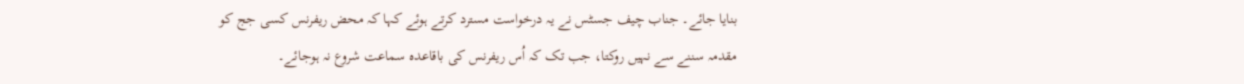بنایا جائے۔ جناب چیف جسٹس نے یہ درخواست مسترد کرتے ہوئے کہا کہ محض ریفرنس کسی جج کو مقدمہ سننے سے نہیں روکتا، جب تک کہ اُس ریفرنس کی باقاعدہ سماعت شروع نہ ہوجائے۔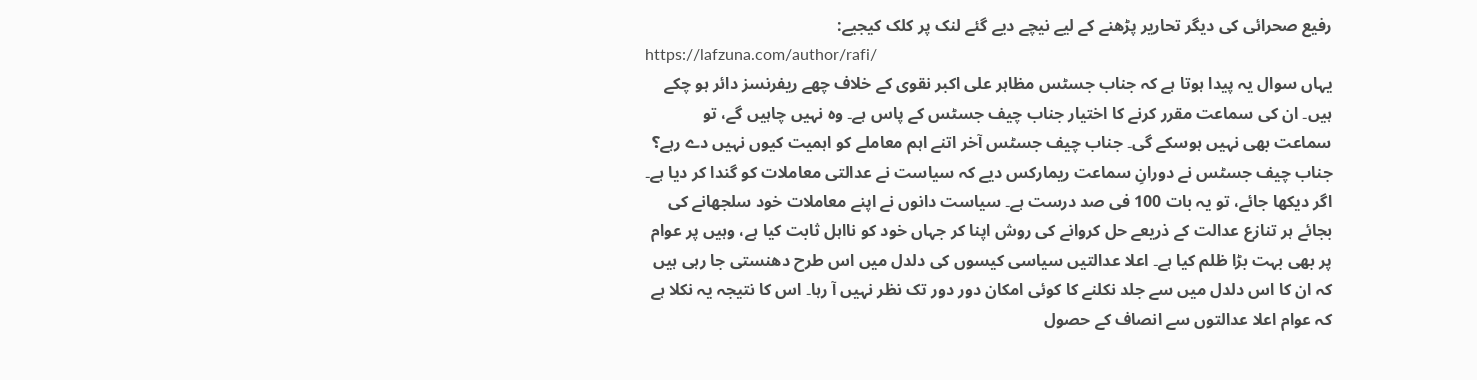رفیع صحرائی کی دیگر تحاریر پڑھنے کے لیے نیچے دیے گئے لنک پر کلک کیجیے:
https://lafzuna.com/author/rafi/
یہاں سوال یہ پیدا ہوتا ہے کہ جناب جسٹس مظاہر علی اکبر نقوی کے خلاف چھے ریفرنسز دائر ہو چکے ہیں۔ ان کی سماعت مقرر کرنے کا اختیار جناب چیف جسٹس کے پاس ہے۔ وہ نہیں چاہیں گے، تو سماعت بھی نہیں ہوسکے گی۔ جناب چیف جسٹس آخر اتنے اہم معاملے کو اہمیت کیوں نہیں دے رہے؟
جناب چیف جسٹس نے دورانِ سماعت ریمارکس دیے کہ سیاست نے عدالتی معاملات کو گندا کر دیا ہے۔ اگر دیکھا جائے، تو یہ بات 100 فی صد درست ہے۔ سیاست دانوں نے اپنے معاملات خود سلجھانے کی بجائے ہر تنازع عدالت کے ذریعے حل کروانے کی روش اپنا کر جہاں خود کو نااہل ثابت کیا ہے، وہیں پر عوام پر بھی بہت بڑا ظلم کیا ہے۔ اعلا عدالتیں سیاسی کیسوں کی دلدل میں اس طرح دھنستی جا رہی ہیں کہ ان کا اس دلدل میں سے جلد نکلنے کا کوئی امکان دور دور تک نظر نہیں آ رہا۔ اس کا نتیجہ یہ نکلا ہے کہ عوام اعلا عدالتوں سے انصاف کے حصول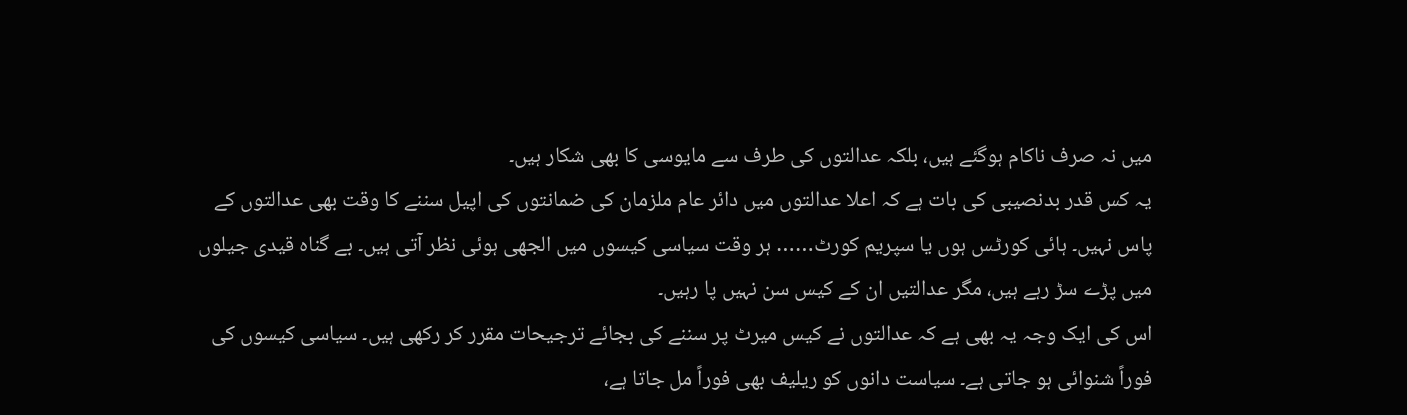میں نہ صرف ناکام ہوگئے ہیں، بلکہ عدالتوں کی طرف سے مایوسی کا بھی شکار ہیں۔
یہ کس قدر بدنصیبی کی بات ہے کہ اعلا عدالتوں میں دائر عام ملزمان کی ضمانتوں کی اپیل سننے کا وقت بھی عدالتوں کے پاس نہیں۔ ہائی کورٹس ہوں یا سپریم کورٹ…… ہر وقت سیاسی کیسوں میں الجھی ہوئی نظر آتی ہیں۔ بے گناہ قیدی جیلوں میں پڑے سڑ رہے ہیں، مگر عدالتیں ان کے کیس سن نہیں پا رہیں۔
اس کی ایک وجہ یہ بھی ہے کہ عدالتوں نے کیس میرٹ پر سننے کی بجائے ترجیحات مقرر کر رکھی ہیں۔ سیاسی کیسوں کی فوراً شنوائی ہو جاتی ہے۔ سیاست دانوں کو ریلیف بھی فوراً مل جاتا ہے،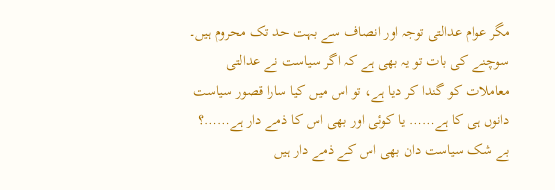مگر عوام عدالتی توجہ اور انصاف سے بہت حد تک محروم ہیں۔
سوچنے کی بات تو یہ بھی ہے کہ اگر سیاست نے عدالتی معاملات کو گندا کر دیا ہے، تو اس میں کیا سارا قصور سیاست دانوں ہی کا ہے…… یا کوئی اور بھی اس کا ذمے دار ہے……؟
بے شک سیاست دان بھی اس کے ذمے دار ہیں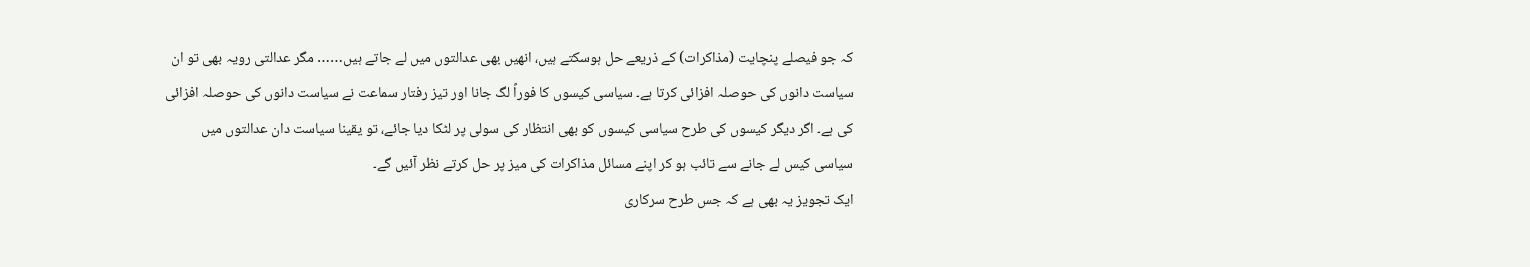کہ جو فیصلے پنچایت (مذاکرات) کے ذریعے حل ہوسکتے ہیں، انھیں بھی عدالتوں میں لے جاتے ہیں…… مگر عدالتی رویہ بھی تو ان سیاست دانوں کی حوصلہ افزائی کرتا ہے۔ سیاسی کیسوں کا فوراً لگ جانا اور تیز رفتار سماعت نے سیاست دانوں کی حوصلہ افزائی کی ہے۔ اگر دیگر کیسوں کی طرح سیاسی کیسوں کو بھی انتظار کی سولی پر لٹکا دیا جائے، تو یقینا سیاست دان عدالتوں میں سیاسی کیس لے جانے سے تائب ہو کر اپنے مسائل مذاکرات کی میز پر حل کرتے نظر آئیں گے۔
ایک تجویز یہ بھی ہے کہ جس طرح سرکاری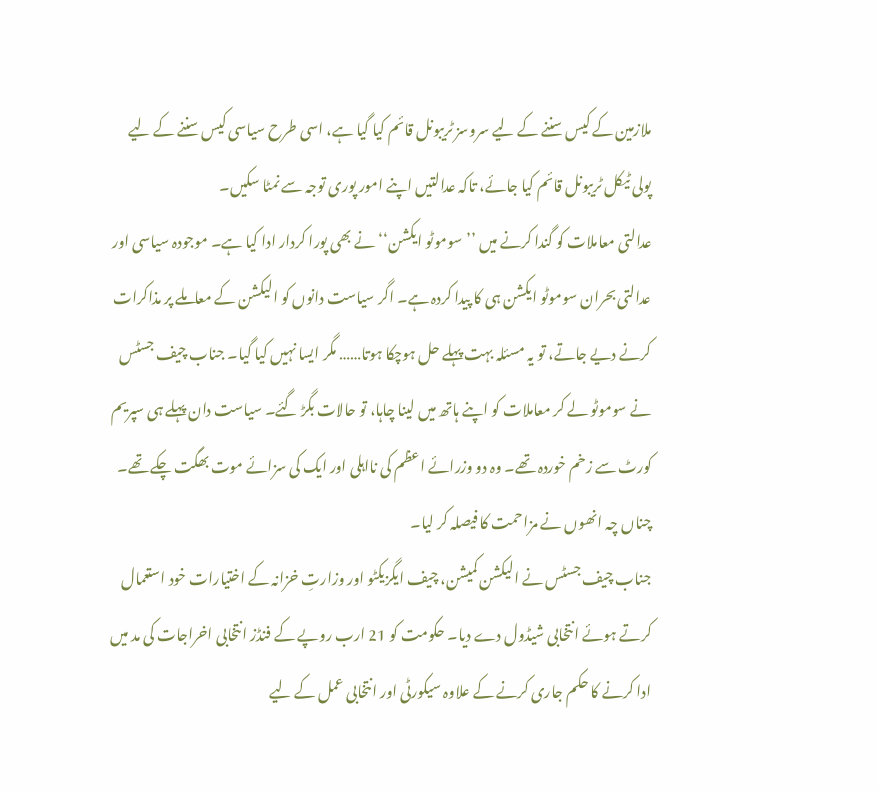ملازمین کے کیس سننے کے لیے سروسز ٹریبونل قائم کیا گیا ہے، اسی طرح سیاسی کیس سننے کے لیے پولی ٹیکل ٹریبونل قائم کیا جائے، تاکہ عدالتیں اپنے امور پوری توجہ سے نمٹا سکیں۔
عدالتی معاملات کو گندا کرنے میں ’’سوموٹو ایکشن‘‘ نے بھی پورا کردار ادا کیا ہے۔ موجودہ سیاسی اور عدالتی بحران سوموٹو ایکشن ہی کا پیدا کردہ ہے۔ اگر سیاست دانوں کو الیکشن کے معاملے پر مذاکرات کرنے دیے جاتے، تو یہ مسئلہ بہت پہلے حل ہوچکا ہوتا…… مگر ایسا نہیں کیا گیا۔ جناب چیف جسٹس نے سوموٹو لے کر معاملات کو اپنے ہاتھ میں لینا چاہا، تو حالات بگڑ گئے۔ سیاست دان پہلے ہی سپریم کورٹ سے زخم خوردہ تھے۔ وہ دو وزرائے اعظم کی نااہلی اور ایک کی سزائے موت بھگت چکے تھے۔ چناں چہ انھوں نے مزاحمت کا فیصلہ کر لیا۔
جناب چیف جسٹس نے الیکشن کمیشن، چیف ایگزیکٹو اور وزارتِ خزانہ کے اختیارات خود استعمال کرتے ہوئے انتخابی شیڈول دے دیا۔ حکومت کو 21 ارب روپے کے فنڈز انتخابی اخراجات کی مد میں ادا کرنے کا حکم جاری کرنے کے علاوہ سیکورٹی اور انتخابی عمل کے لیے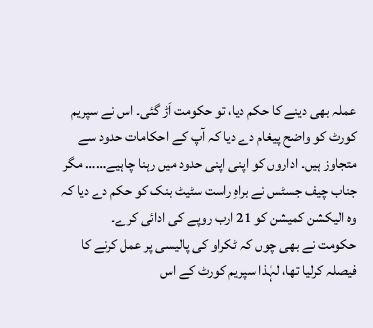عملہ بھی دینے کا حکم دیا، تو حکومت اَڑ گئی۔ اس نے سپریم کورٹ کو واضح پیغام دے دیا کہ آپ کے احکامات حدود سے متجاوز ہیں۔ اداروں کو اپنی اپنی حدود میں رہنا چاہیے…… مگر جناب چیف جسٹس نے براہِ راست سٹیٹ بنک کو حکم دے دیا کہ وہ الیکشن کمیشن کو 21 ارب روپے کی ادائی کرے۔
حکومت نے بھی چوں کہ ٹکراو کی پالیسی پر عمل کرنے کا فیصلہ کرلیا تھا، لہٰذا سپریم کورٹ کے اس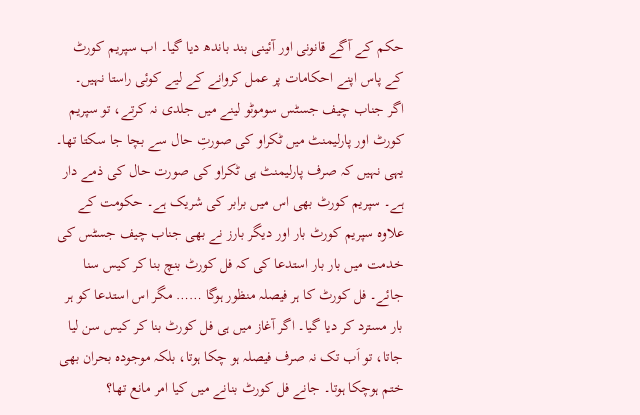حکم کے آگے قانونی اور آئینی بند باندھ دیا گیا۔ اب سپریم کورٹ کے پاس اپنے احکامات پر عمل کروانے کے لیے کوئی راستا نہیں۔
اگر جناب چیف جسٹس سوموٹو لینے میں جلدی نہ کرتے، تو سپریم کورٹ اور پارلیمنٹ میں ٹکراو کی صورتِ حال سے بچا جا سکتا تھا۔
یہی نہیں کہ صرف پارلیمنٹ ہی ٹکراو کی صورت حال کی ذمے دار ہے۔ سپریم کورٹ بھی اس میں برابر کی شریک ہے۔ حکومت کے علاوہ سپریم کورٹ بار اور دیگر بارز نے بھی جناب چیف جسٹس کی خدمت میں بار بار استدعا کی کہ فل کورٹ بنچ بنا کر کیس سنا جائے۔ فل کورٹ کا ہر فیصلہ منظور ہوگا …… مگر اس استدعا کو ہر بار مسترد کر دیا گیا۔ اگر آغاز میں ہی فل کورٹ بنا کر کیس سن لیا جاتا، تو اَب تک نہ صرف فیصلہ ہو چکا ہوتا، بلکہ موجودہ بحران بھی ختم ہوچکا ہوتا۔ جانے فل کورٹ بنانے میں کیا امر مانع تھا؟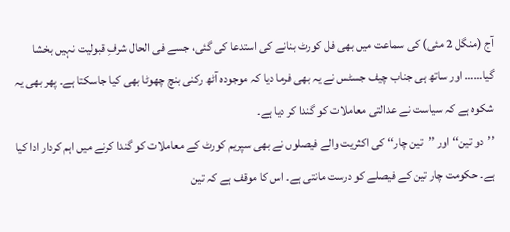آج (منگل 2 مئی) کی سماعت میں بھی فل کورٹ بنانے کی استدعا کی گئی، جسے فی الحال شرفِ قبولیت نہیں بخشا گیا…… اور ساتھ ہی جناب چیف جسٹس نے یہ بھی فرما دیا کہ موجودہ آٹھ رکنی بنچ چھوٹا بھی کیا جاسکتا ہے۔ پھر بھی یہ شکوہ ہے کہ سیاست نے عدالتی معاملات کو گندا کر دیا ہے۔
’’دو تین‘‘ اور ’’تین چار‘‘ کی اکثریت والے فیصلوں نے بھی سپریم کورٹ کے معاملات کو گندا کرنے میں اہم کردار ادا کیا ہے۔ حکومت چار تین کے فیصلے کو درست مانتی ہے۔ اس کا موقف ہے کہ تین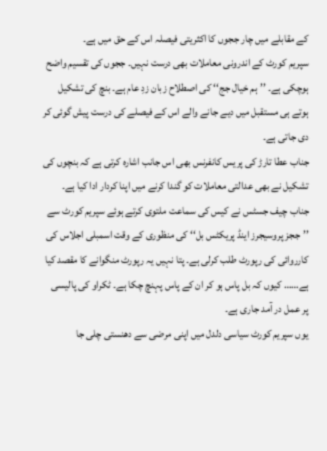کے مقابلے میں چار ججوں کا اکثریتی فیصلہ اس کے حق میں ہے۔
سپریم کورٹ کے اندرونی معاملات بھی درست نہیں۔ ججوں کی تقسیم واضح ہوچکی ہے۔ ’’ہم خیال جج‘‘ کی اصطلاح زبان زدِ عام ہے۔ بنچ کی تشکیل ہوتے ہی مستقبل میں دیے جانے والے اس کے فیصلے کی درست پیش گوئی کر دی جاتی ہے۔
جناب عطا تارڑ کی پریس کانفرنس بھی اس جانب اشارہ کرتی ہے کہ بنچوں کی تشکیل نے بھی عدالتی معاملات کو گندا کرنے میں اپنا کردار ادا کیا ہے۔
جناب چیف جسٹس نے کیس کی سماعت ملتوی کرتے ہوئے سپریم کورٹ سے ’’ججز پروسیجرز اینڈ پریکٹس بل‘‘ کی منظوری کے وقت اسمبلی اجلاس کی کارروائی کی رپورٹ طلب کرلی ہے۔ پتا نہیں یہ رپورٹ منگوانے کا مقصد کیا ہے…… کیوں کہ بل پاس ہو کر ان کے پاس پہنچ چکا ہے۔ ٹکراو کی پالیسی پر عمل در آمد جاری ہے۔
یوں سپریم کورٹ سیاسی دلدل میں اپنی مرضی سے دھنستی چلی جا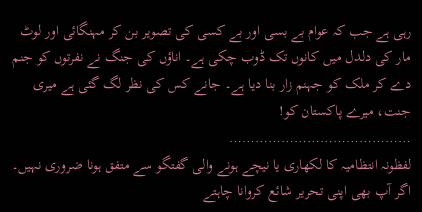رہی ہے جب کہ عوام بے بسی اور بے کسی کی تصویر بن کر مہنگائی اور لوٹ مار کی دلدل میں کانوں تک ڈوب چکی ہے۔ اناؤں کی جنگ نے نفرتوں کو جنم دے کر ملک کو جہنم زار بنا دیا ہے۔ جانے کس کی نظر لگ گئی ہے میری جنت، میرے پاکستان کو!
……………………………………
لفظونہ انتظامیہ کا لکھاری یا نیچے ہونے والی گفتگو سے متفق ہونا ضروری نہیں۔ اگر آپ بھی اپنی تحریر شائع کروانا چاہتے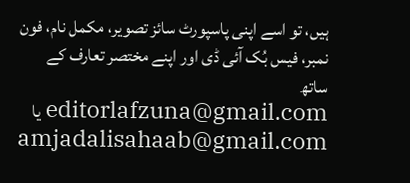ہیں، تو اسے اپنی پاسپورٹ سائز تصویر، مکمل نام، فون نمبر، فیس بُک آئی ڈی اور اپنے مختصر تعارف کے ساتھ editorlafzuna@gmail.com یا amjadalisahaab@gmail.com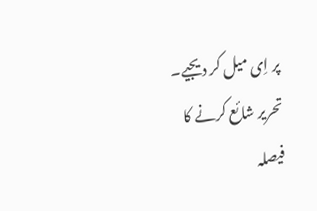پر اِی میل کر دیجیے۔ تحریر شائع کرنے کا فیصلہ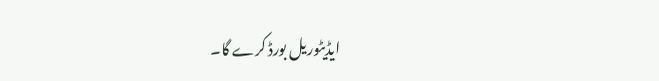ایڈیٹوریل بورڈ کرے گا۔